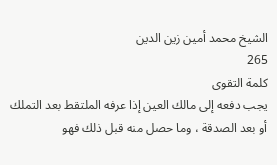الشيخ محمد أمين زين الدين
265
كلمة التقوى
يجب دفعه إلى مالك العين إذا عرفه الملتقط بعد التملك أو بعد الصدقة ، وما حصل منه قبل ذلك فهو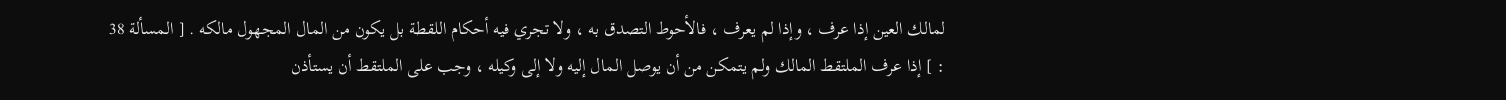لمالك العين إذا عرف ، وإذا لم يعرف ، فالأحوط التصدق به ، ولا تجري فيه أحكام اللقطة بل يكون من المال المجهول مالكه . [ المسألة 38 : ] إذا عرف الملتقط المالك ولم يتمكن من أن يوصل المال إليه ولا إلى وكيله ، وجب على الملتقط أن يستأذن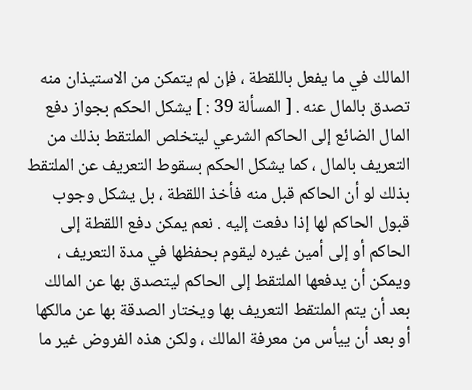المالك في ما يفعل باللقطة ، فإن لم يتمكن من الاستيذان منه تصدق بالمال عنه . [ المسألة 39 : ] يشكل الحكم بجواز دفع المال الضائع إلى الحاكم الشرعي ليتخلص الملتقط بذلك من التعريف بالمال ، كما يشكل الحكم بسقوط التعريف عن الملتقط بذلك لو أن الحاكم قبل منه فأخذ اللقطة ، بل يشكل وجوب قبول الحاكم لها إذا دفعت إليه . نعم يمكن دفع اللقطة إلى الحاكم أو إلى أمين غيره ليقوم بحفظها في مدة التعريف ، ويمكن أن يدفعها الملتقط إلى الحاكم ليتصدق بها عن المالك بعد أن يتم الملتقط التعريف بها ويختار الصدقة بها عن مالكها أو بعد أن ييأس من معرفة المالك ، ولكن هذه الفروض غير ما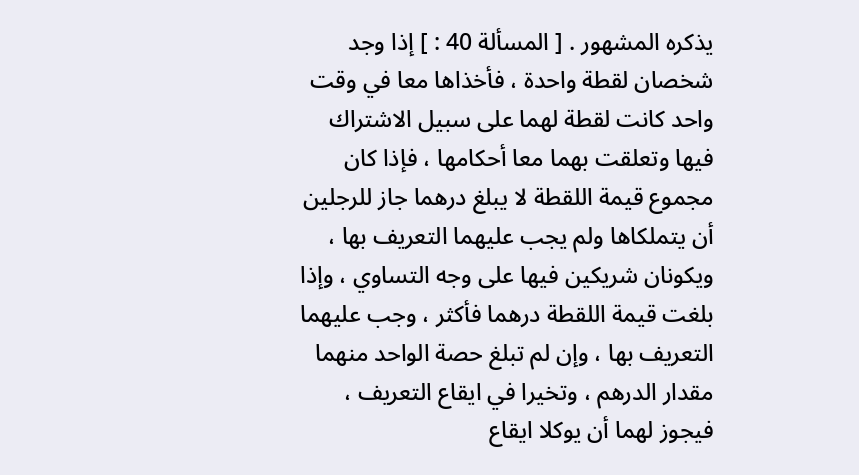يذكره المشهور . [ المسألة 40 : ] إذا وجد شخصان لقطة واحدة ، فأخذاها معا في وقت واحد كانت لقطة لهما على سبيل الاشتراك فيها وتعلقت بهما معا أحكامها ، فإذا كان مجموع قيمة اللقطة لا يبلغ درهما جاز للرجلين أن يتملكاها ولم يجب عليهما التعريف بها ، ويكونان شريكين فيها على وجه التساوي ، وإذا بلغت قيمة اللقطة درهما فأكثر ، وجب عليهما التعريف بها ، وإن لم تبلغ حصة الواحد منهما مقدار الدرهم ، وتخيرا في ايقاع التعريف ، فيجوز لهما أن يوكلا ايقاع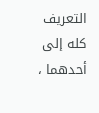التعريف كله إلى أحدهما ،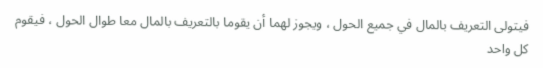فيتولى التعريف بالمال في جميع الحول ، ويجوز لهما أن يقوما بالتعريف بالمال معا طوال الحول ، فيقوم كل واحد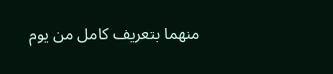منهما بتعريف كامل من يوم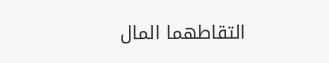التقاطهما المال